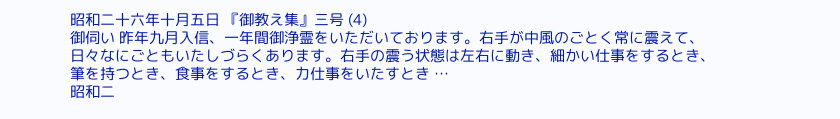昭和二十六年十月五日 『御教え集』三号 (4)
御伺い 昨年九月入信、一年間御浄霊をいただいております。右手が中風のごとく常に震えて、日々なにごともいたしづらくあります。右手の震う状態は左右に動き、細かい仕事をするとき、筆を持つとき、食事をするとき、力仕事をいたすとき …
昭和二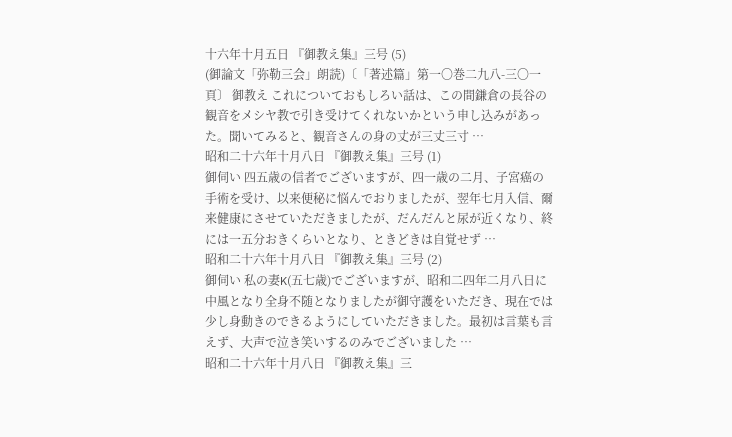十六年十月五日 『御教え集』三号 (5)
(御論文「弥勒三会」朗読)〔「著述篇」第一〇巻二九八-三〇一頁〕 御教え これについておもしろい話は、この間鎌倉の長谷の観音をメシヤ教で引き受けてくれないかという申し込みがあった。聞いてみると、観音さんの身の丈が三丈三寸 …
昭和二十六年十月八日 『御教え集』三号 (1)
御伺い 四五歳の信者でございますが、四一歳の二月、子宮癌の手術を受け、以来便秘に悩んでおりましたが、翌年七月入信、爾来健康にさせていただきましたが、だんだんと尿が近くなり、終には一五分おきくらいとなり、ときどきは自覚せず …
昭和二十六年十月八日 『御教え集』三号 (2)
御伺い 私の妻K(五七歳)でございますが、昭和二四年二月八日に中風となり全身不随となりましたが御守護をいただき、現在では少し身動きのできるようにしていただきました。最初は言葉も言えず、大声で泣き笑いするのみでございました …
昭和二十六年十月八日 『御教え集』三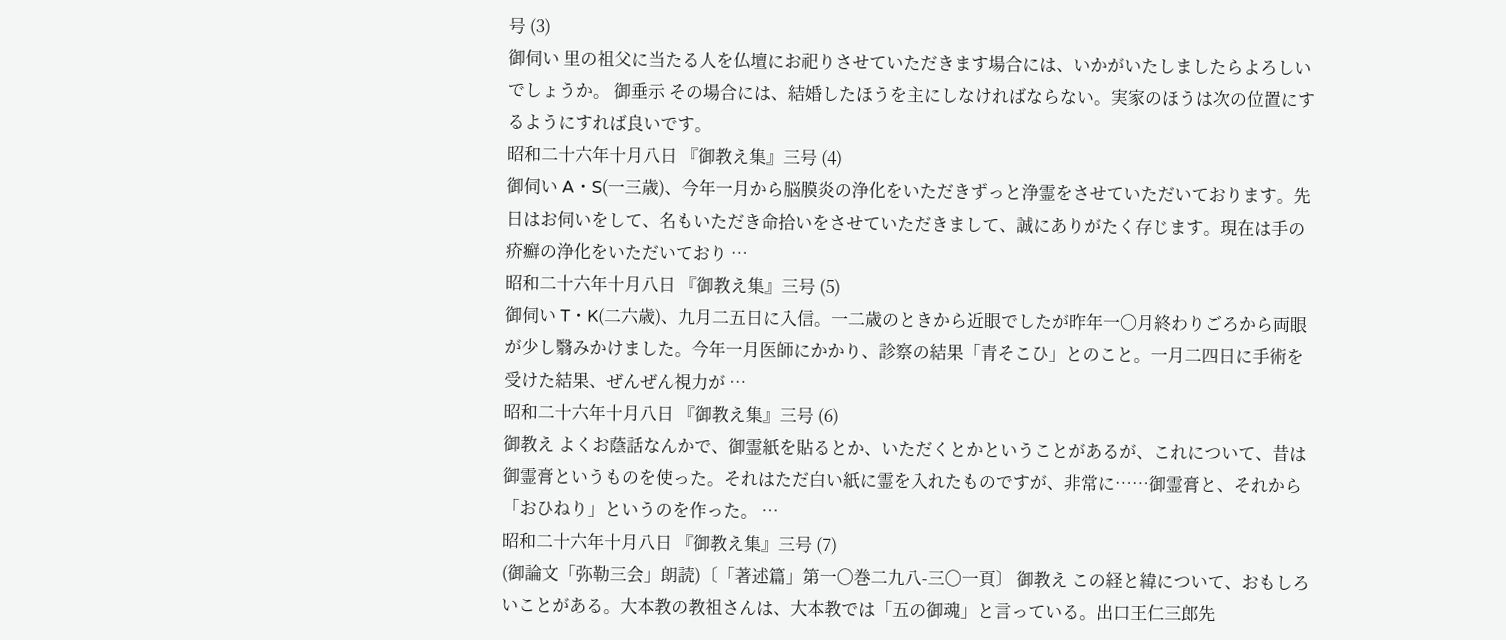号 (3)
御伺い 里の祖父に当たる人を仏壇にお祀りさせていただきます場合には、いかがいたしましたらよろしいでしょうか。 御垂示 その場合には、結婚したほうを主にしなければならない。実家のほうは次の位置にするようにすれば良いです。
昭和二十六年十月八日 『御教え集』三号 (4)
御伺い A・S(一三歳)、今年一月から脳膜炎の浄化をいただきずっと浄霊をさせていただいております。先日はお伺いをして、名もいただき命拾いをさせていただきまして、誠にありがたく存じます。現在は手の疥癬の浄化をいただいており …
昭和二十六年十月八日 『御教え集』三号 (5)
御伺い T・K(二六歳)、九月二五日に入信。一二歳のときから近眼でしたが昨年一〇月終わりごろから両眼が少し翳みかけました。今年一月医師にかかり、診察の結果「青そこひ」とのこと。一月二四日に手術を受けた結果、ぜんぜん視力が …
昭和二十六年十月八日 『御教え集』三号 (6)
御教え よくお蔭話なんかで、御霊紙を貼るとか、いただくとかということがあるが、これについて、昔は御霊膏というものを使った。それはただ白い紙に霊を入れたものですが、非常に……御霊膏と、それから「おひねり」というのを作った。 …
昭和二十六年十月八日 『御教え集』三号 (7)
(御論文「弥勒三会」朗読)〔「著述篇」第一〇巻二九八-三〇一頁〕 御教え この経と緯について、おもしろいことがある。大本教の教祖さんは、大本教では「五の御魂」と言っている。出口王仁三郎先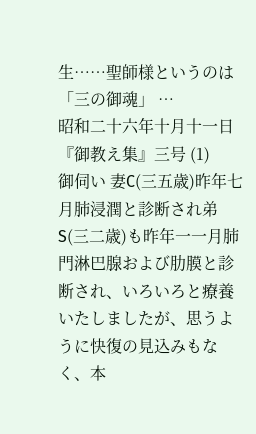生……聖師様というのは「三の御魂」 …
昭和二十六年十月十一日 『御教え集』三号 (1)
御伺い 妻C(三五歳)昨年七月肺浸潤と診断され弟S(三二歳)も昨年一一月肺門淋巴腺および肋膜と診断され、いろいろと療養いたしましたが、思うように快復の見込みもなく、本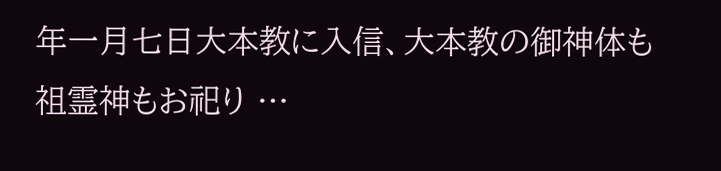年一月七日大本教に入信、大本教の御神体も祖霊神もお祀り …